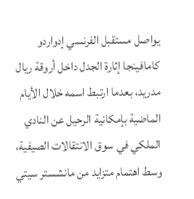يواصل مستقبل الفرنسي إدواردو كامافينجا إثارة الجدل داخل أروقة ريال مدريد، بعدما ارتبط اسمه خلال الأيام الماضية بإمكانية الرحيل عن النادي الملكي في سوق الانتقالات الصيفية، وسط اهتمام متزايد من مانشستر سيتي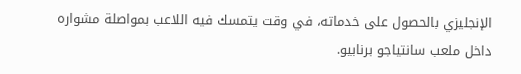الإنجليزي بالحصول على خدماته، في وقت يتمسك فيه اللاعب بمواصلة مشواره داخل ملعب سانتياجو برنابيو.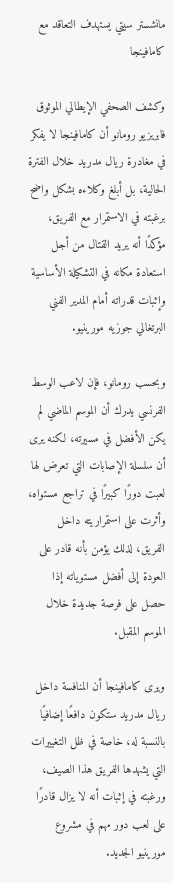مانشستر سيتي يستهدف التعاقد مع كامافينجا

وكشف الصحفي الإيطالي الموثوق فابريزيو رومانو أن كامافينجا لا يفكر في مغادرة ريال مدريد خلال الفترة الحالية، بل أبلغ وكلاءه بشكل واضح برغبته في الاستمرار مع الفريق، مؤكدًا أنه يريد القتال من أجل استعادة مكانه في التشكيلة الأساسية وإثبات قدراته أمام المدير الفني البرتغالي جوزيه مورينيو.

وبحسب رومانو، فإن لاعب الوسط الفرنسي يدرك أن الموسم الماضي لم يكن الأفضل في مسيرته، لكنه يرى أن سلسلة الإصابات التي تعرض لها لعبت دورًا كبيرًا في تراجع مستواه، وأثرت على استمراريته داخل الفريق، لذلك يؤمن بأنه قادر على العودة إلى أفضل مستوياته إذا حصل على فرصة جديدة خلال الموسم المقبل.

ويرى كامافينجا أن المنافسة داخل ريال مدريد ستكون دافعًا إضافيًا بالنسبة له، خاصة في ظل التغييرات التي يشهدها الفريق هذا الصيف، ورغبته في إثبات أنه لا يزال قادرًا على لعب دور مهم في مشروع مورينيو الجديد.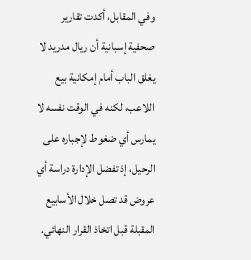وفي المقابل، أكدت تقارير صحفية إسبانية أن ريال مدريد لا يغلق الباب أمام إمكانية بيع اللاعب، لكنه في الوقت نفسه لا يمارس أي ضغوط لإجباره على الرحيل، إذ تفضل الإدارة دراسة أي عروض قد تصل خلال الأسابيع المقبلة قبل اتخاذ القرار النهائي.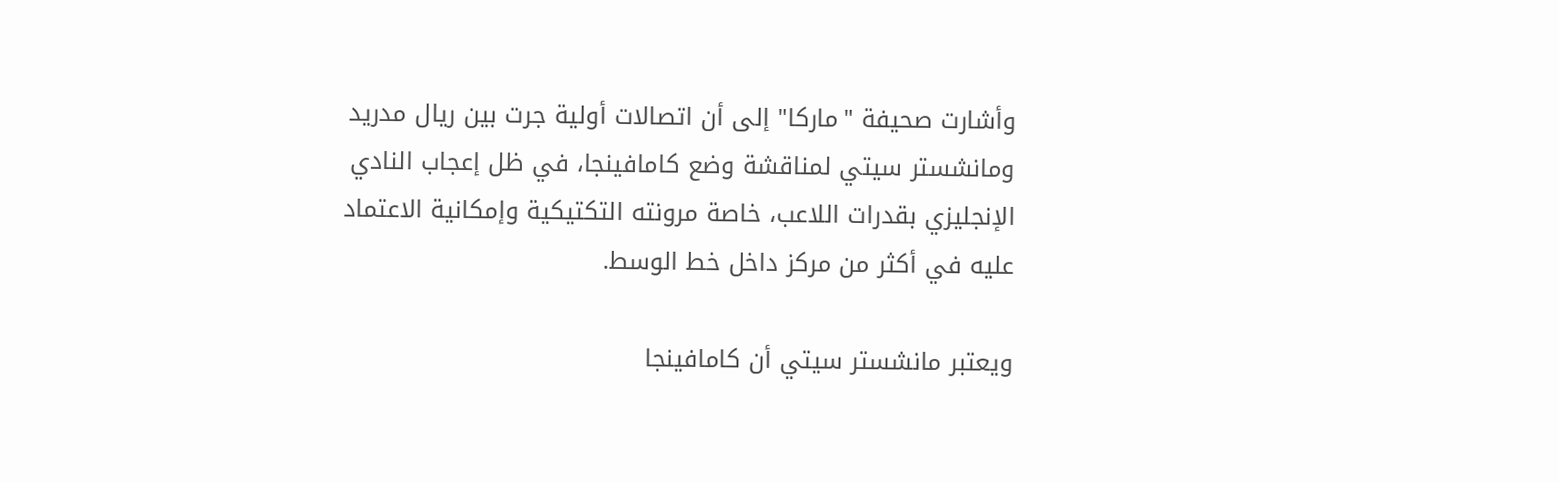وأشارت صحيفة "ماركا" إلى أن اتصالات أولية جرت بين ريال مدريد ومانشستر سيتي لمناقشة وضع كامافينجا، في ظل إعجاب النادي الإنجليزي بقدرات اللاعب، خاصة مرونته التكتيكية وإمكانية الاعتماد عليه في أكثر من مركز داخل خط الوسط.

ويعتبر مانشستر سيتي أن كامافينجا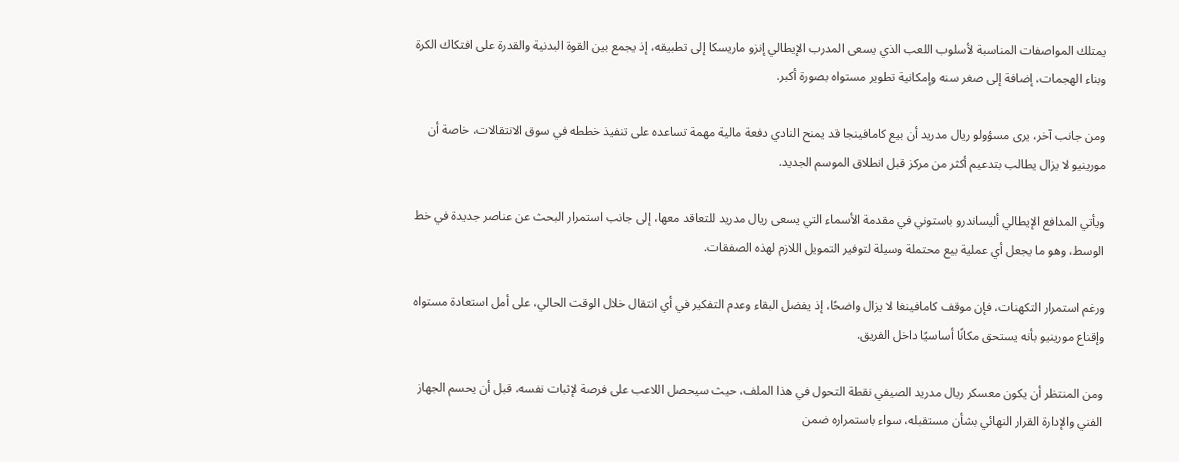يمتلك المواصفات المناسبة لأسلوب اللعب الذي يسعى المدرب الإيطالي إنزو ماريسكا إلى تطبيقه، إذ يجمع بين القوة البدنية والقدرة على افتكاك الكرة وبناء الهجمات، إضافة إلى صغر سنه وإمكانية تطوير مستواه بصورة أكبر.

ومن جانب آخر، يرى مسؤولو ريال مدريد أن بيع كامافينجا قد يمنح النادي دفعة مالية مهمة تساعده على تنفيذ خططه في سوق الانتقالات، خاصة أن مورينيو لا يزال يطالب بتدعيم أكثر من مركز قبل انطلاق الموسم الجديد.

ويأتي المدافع الإيطالي أليساندرو باستوني في مقدمة الأسماء التي يسعى ريال مدريد للتعاقد معها، إلى جانب استمرار البحث عن عناصر جديدة في خط الوسط، وهو ما يجعل أي عملية بيع محتملة وسيلة لتوفير التمويل اللازم لهذه الصفقات.

ورغم استمرار التكهنات، فإن موقف كامافينغا لا يزال واضحًا، إذ يفضل البقاء وعدم التفكير في أي انتقال خلال الوقت الحالي، على أمل استعادة مستواه وإقناع مورينيو بأنه يستحق مكانًا أساسيًا داخل الفريق.

ومن المنتظر أن يكون معسكر ريال مدريد الصيفي نقطة التحول في هذا الملف، حيث سيحصل اللاعب على فرصة لإثبات نفسه، قبل أن يحسم الجهاز الفني والإدارة القرار النهائي بشأن مستقبله، سواء باستمراره ضمن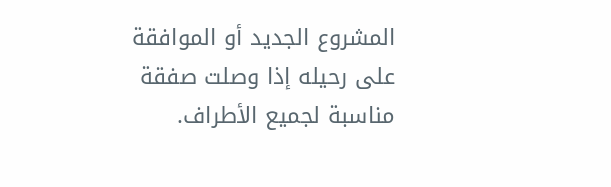المشروع الجديد أو الموافقة على رحيله إذا وصلت صفقة مناسبة لجميع الأطراف.